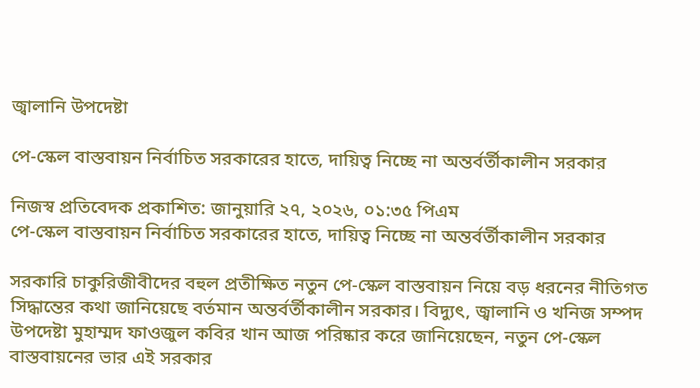জ্বালানি উপদেষ্টা

পে-স্কেল বাস্তবায়ন নির্বাচিত সরকারের হাতে, দায়িত্ব নিচ্ছে না অন্তর্বর্তীকালীন সরকার

নিজস্ব প্রতিবেদক প্রকাশিত: জানুয়ারি ২৭, ২০২৬, ০১:৩৫ পিএম
পে-স্কেল বাস্তবায়ন নির্বাচিত সরকারের হাতে, দায়িত্ব নিচ্ছে না অন্তর্বর্তীকালীন সরকার

সরকারি চাকুরিজীবীদের বহুল প্রতীক্ষিত নতুন পে-স্কেল বাস্তবায়ন নিয়ে বড় ধরনের নীতিগত সিদ্ধান্তের কথা জানিয়েছে বর্তমান অন্তর্বর্তীকালীন সরকার। বিদ্যুৎ, জ্বালানি ও খনিজ সম্পদ উপদেষ্টা মুহাম্মদ ফাওজুল কবির খান আজ পরিষ্কার করে জানিয়েছেন, নতুন পে-স্কেল বাস্তবায়নের ভার এই সরকার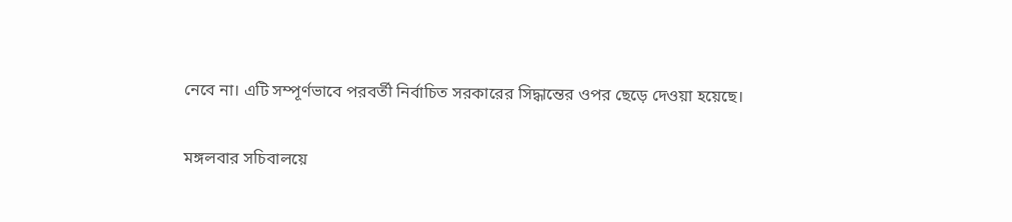নেবে না। এটি সম্পূর্ণভাবে পরবর্তী নির্বাচিত সরকারের সিদ্ধান্তের ওপর ছেড়ে দেওয়া হয়েছে।

মঙ্গলবার সচিবালয়ে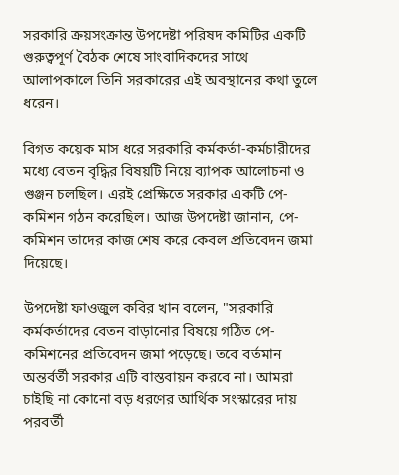সরকারি ক্রয়সংক্রান্ত উপদেষ্টা পরিষদ কমিটির একটি গুরুত্বপূর্ণ বৈঠক শেষে সাংবাদিকদের সাথে আলাপকালে তিনি সরকারের এই অবস্থানের কথা তুলে ধরেন।

বিগত কয়েক মাস ধরে সরকারি কর্মকর্তা-কর্মচারীদের মধ্যে বেতন বৃদ্ধির বিষয়টি নিয়ে ব্যাপক আলোচনা ও গুঞ্জন চলছিল। এরই প্রেক্ষিতে সরকার একটি পে-কমিশন গঠন করেছিল। আজ উপদেষ্টা জানান, পে-কমিশন তাদের কাজ শেষ করে কেবল প্রতিবেদন জমা দিয়েছে।

উপদেষ্টা ফাওজুল কবির খান বলেন, "সরকারি কর্মকর্তাদের বেতন বাড়ানোর বিষয়ে গঠিত পে-কমিশনের প্রতিবেদন জমা পড়েছে। তবে বর্তমান অন্তর্বর্তী সরকার এটি বাস্তবায়ন করবে না। আমরা চাইছি না কোনো বড় ধরণের আর্থিক সংস্কারের দায় পরবর্তী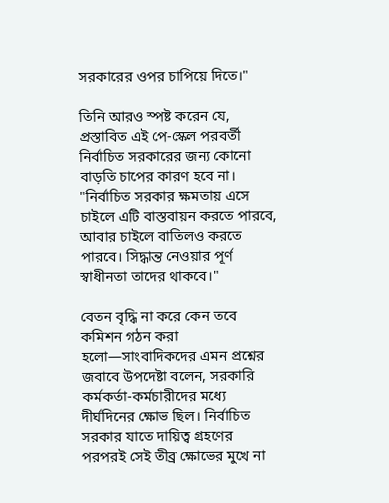সরকারের ওপর চাপিয়ে দিতে।"

তিনি আরও স্পষ্ট করেন যে, প্রস্তাবিত এই পে-স্কেল পরবর্তী নির্বাচিত সরকারের জন্য কোনো বাড়তি চাপের কারণ হবে না। "নির্বাচিত সরকার ক্ষমতায় এসে চাইলে এটি বাস্তবায়ন করতে পারবে, আবার চাইলে বাতিলও করতে পারবে। সিদ্ধান্ত নেওয়ার পূর্ণ স্বাধীনতা তাদের থাকবে।"

বেতন বৃদ্ধি না করে কেন তবে কমিশন গঠন করা হলো—সাংবাদিকদের এমন প্রশ্নের জবাবে উপদেষ্টা বলেন, সরকারি কর্মকর্তা-কর্মচারীদের মধ্যে দীর্ঘদিনের ক্ষোভ ছিল। নির্বাচিত সরকার যাতে দায়িত্ব গ্রহণের পরপরই সেই তীব্র ক্ষোভের মুখে না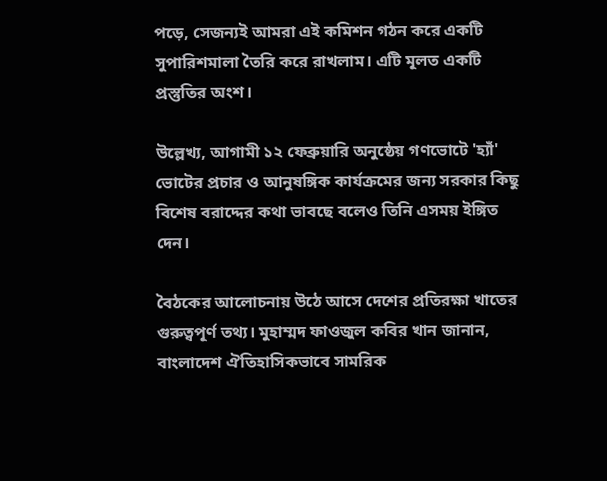পড়ে, সেজন্যই আমরা এই কমিশন গঠন করে একটি সুপারিশমালা তৈরি করে রাখলাম। এটি মূলত একটি প্রস্তুতির অংশ।

উল্লেখ্য, আগামী ১২ ফেব্রুয়ারি অনুষ্ঠেয় গণভোটে 'হ্যাঁ' ভোটের প্রচার ও আনুষঙ্গিক কার্যক্রমের জন্য সরকার কিছু বিশেষ বরাদ্দের কথা ভাবছে বলেও তিনি এসময় ইঙ্গিত দেন।

বৈঠকের আলোচনায় উঠে আসে দেশের প্রতিরক্ষা খাতের গুরুত্বপূর্ণ তথ্য। মুহাম্মদ ফাওজুল কবির খান জানান, বাংলাদেশ ঐতিহাসিকভাবে সামরিক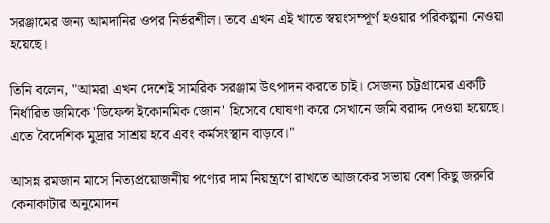সরঞ্জামের জন্য আমদানির ওপর নির্ভরশীল। তবে এখন এই খাতে স্বয়ংসম্পূর্ণ হওয়ার পরিকল্পনা নেওয়া হয়েছে।

তিনি বলেন, "আমরা এখন দেশেই সামরিক সরঞ্জাম উৎপাদন করতে চাই। সেজন্য চট্টগ্রামের একটি নির্ধারিত জমিকে 'ডিফেন্স ইকোনমিক জোন' হিসেবে ঘোষণা করে সেখানে জমি বরাদ্দ দেওয়া হয়েছে। এতে বৈদেশিক মুদ্রার সাশ্রয় হবে এবং কর্মসংস্থান বাড়বে।"

আসন্ন রমজান মাসে নিত্যপ্রয়োজনীয় পণ্যের দাম নিয়ন্ত্রণে রাখতে আজকের সভায় বেশ কিছু জরুরি কেনাকাটার অনুমোদন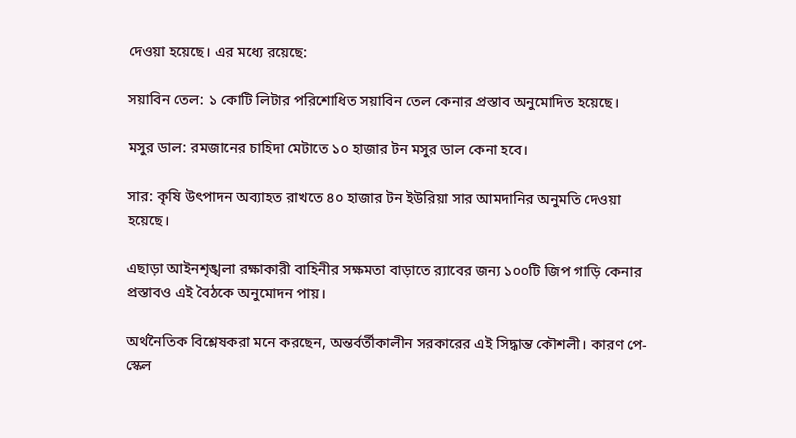দেওয়া হয়েছে। এর মধ্যে রয়েছে:

সয়াবিন তেল: ১ কোটি লিটার পরিশোধিত সয়াবিন তেল কেনার প্রস্তাব অনুমোদিত হয়েছে।

মসুর ডাল: রমজানের চাহিদা মেটাতে ১০ হাজার টন মসুর ডাল কেনা হবে।

সার: কৃষি উৎপাদন অব্যাহত রাখতে ৪০ হাজার টন ইউরিয়া সার আমদানির অনুমতি দেওয়া হয়েছে।

এছাড়া আইনশৃঙ্খলা রক্ষাকারী বাহিনীর সক্ষমতা বাড়াতে র‌্যাবের জন্য ১০০টি জিপ গাড়ি কেনার প্রস্তাবও এই বৈঠকে অনুমোদন পায়।

অর্থনৈতিক বিশ্লেষকরা মনে করছেন, অন্তর্বর্তীকালীন সরকারের এই সিদ্ধান্ত কৌশলী। কারণ পে-স্কেল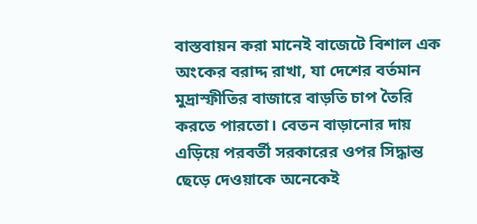বাস্তবায়ন করা মানেই বাজেটে বিশাল এক অংকের বরাদ্দ রাখা, যা দেশের বর্তমান মুদ্রাস্ফীতির বাজারে বাড়তি চাপ তৈরি করতে পারতো। বেতন বাড়ানোর দায় এড়িয়ে পরবর্তী সরকারের ওপর সিদ্ধান্ত ছেড়ে দেওয়াকে অনেকেই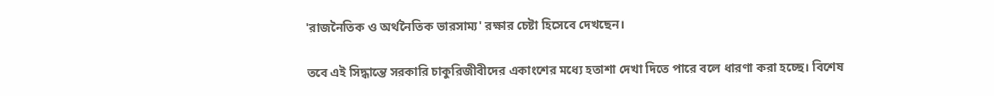'রাজনৈতিক ও অর্থনৈতিক ভারসাম্য' রক্ষার চেষ্টা হিসেবে দেখছেন।

তবে এই সিদ্ধান্তে সরকারি চাকুরিজীবীদের একাংশের মধ্যে হতাশা দেখা দিতে পারে বলে ধারণা করা হচ্ছে। বিশেষ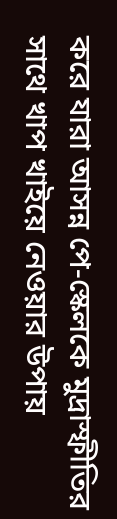করে যারা আসন্ন পে-স্কেলকে মুদ্রাস্ফীতির সাথে খাপ খাইয়ে নেওয়ার উপায়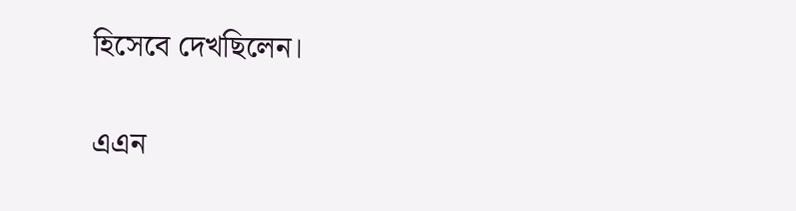হিসেবে দেখছিলেন।

এএন